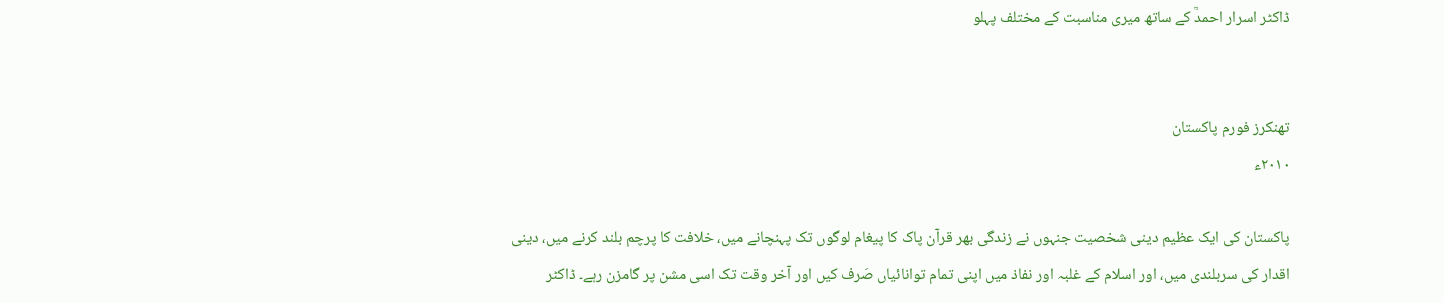ڈاکٹر اسرار احمدؒ کے ساتھ میری مناسبت کے مختلف پہلو


تھنکرز فورم پاکستان
۲۰۱۰ء

پاکستان کی ایک عظیم دینی شخصیت جنہوں نے زندگی بھر قرآن پاک کا پیغام لوگوں تک پہنچانے میں، خلافت کا پرچم بلند کرنے میں، دینی اقدار کی سربلندی میں، اور اسلام کے غلبہ اور نفاذ میں اپنی تمام توانائیاں صَرف کیں اور آخر وقت تک اسی مشن پر گامزن رہے۔ ڈاکٹر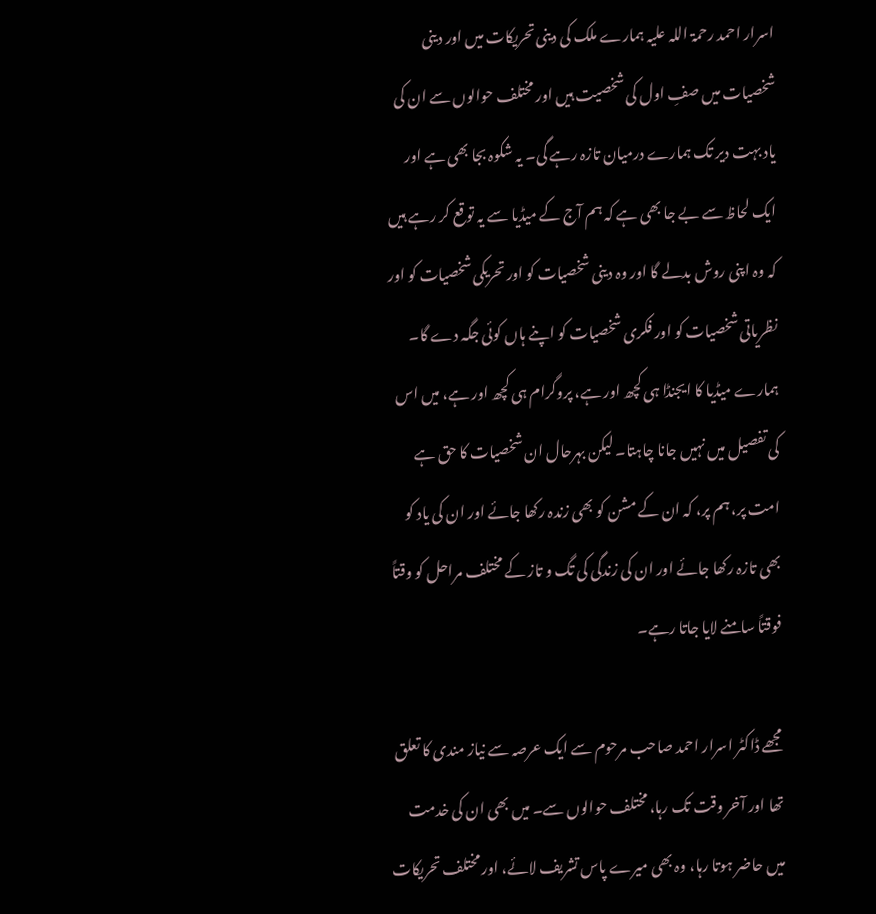اسرار احمد رحمۃ اللہ علیہ ہمارے ملک کی دینی تحریکات میں اور دینی شخصیات میں صفِ اول کی شخصیت ہیں اور مختلف حوالوں سے ان کی یاد بہت دیر تک ہمارے درمیان تازہ رہے گی۔ یہ شکوہ بجا بھی ہے اور ایک لحاظ سے بے جا بھی ہے کہ ہم آج کے میڈیا سے یہ توقع کر رہے ہیں کہ وہ اپنی روش بدلے گا اور وہ دینی شخصیات کو اور تحریکی شخصیات کو اور نظریاتی شخصیات کو اور فکری شخصیات کو اپنے ہاں کوئی جگہ دے گا۔ ہمارے میڈیا کا ایجنڈا ہی کچھ اور ہے، پروگرام ہی کچھ اور ہے، میں اس کی تفصیل میں نہیں جانا چاہتا۔ لیکن بہرحال ان شخصیات کا حق ہے امت پر، ہم پر، کہ ان کے مشن کو بھی زندہ رکھا جائے اور ان کی یاد کو بھی تازہ رکھا جائے اور ان کی زندگی کی تگ و تاز کے مختلف مراحل کو وقتاً‌ فوقتاً‌ سامنے لایا جاتا رہے۔

مجھے ڈاکٹر اسرار احمد صاحب مرحوم سے ایک عرصہ سے نیاز مندی کا تعلق تھا اور آخر وقت تک رہا، مختلف حوالوں سے۔ میں بھی ان کی خدمت میں حاضر ہوتا رہا، وہ بھی میرے پاس تشریف لائے، اور مختلف تحریکات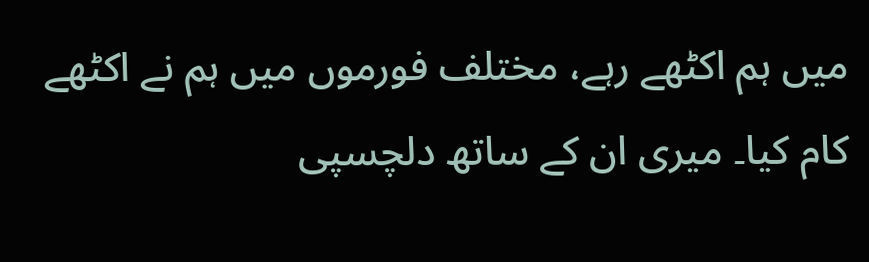میں ہم اکٹھے رہے، مختلف فورموں میں ہم نے اکٹھے کام کیا۔ میری ان کے ساتھ دلچسپی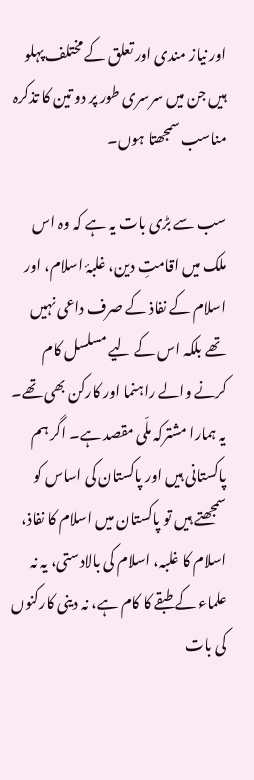اور نیاز مندی اور تعلق کے مختلف پہلو ہیں جن میں سرسری طور پر دو تین کا تذکرہ مناسب سمجھتا ہوں۔

سب سے بڑی بات یہ ہے کہ وہ اس ملک میں اقامتِ دین، غلبۂ اسلام، اور اسلام کے نفاذ کے صرف داعی نہیں تھے بلکہ اس کے لیے مسلسل کام کرنے والے راہنما اور کارکن بھی تھے۔ یہ ہمارا مشترکہ ملّی مقصد ہے۔ اگر ہم پاکستانی ہیں اور پاکستان کی اساس کو سمجھتے ہیں تو پاکستان میں اسلام کا نفاذ، اسلام کا غلبہ، اسلام کی بالادستی، یہ نہ علماء کے طبقے کا کام ہے، نہ دینی کارکنوں کی بات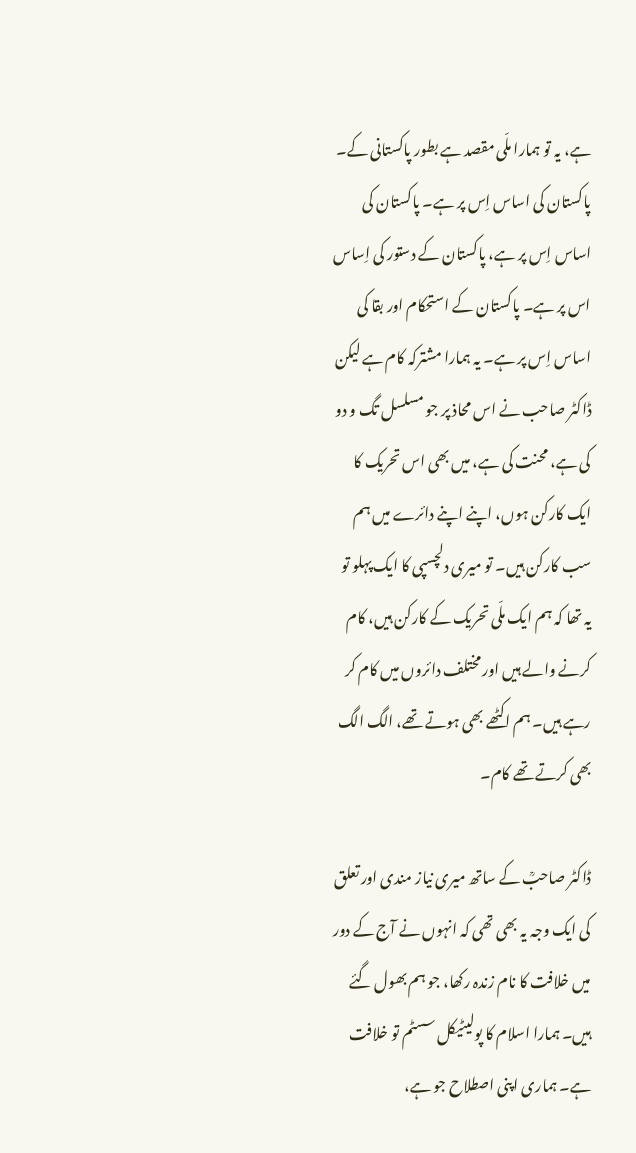ہے، یہ تو ہمارا ملّی مقصد ہے بطور پاکستانی کے۔ پاکستان کی اساس اِس پر ہے۔ پاکستان کی اساس اِس پر ہے، پاکستان کے دستور کی اِساس اس پر ہے۔ پاکستان کے استحکام اور بقا کی اساس اِس پر ہے۔ یہ ہمارا مشترکہ کام ہے لیکن ڈاکٹر صاحب نے اس محاذ پر جو مسلسل تگ و دو کی ہے، محنت کی ہے، میں بھی اس تحریک کا ایک کارکن ہوں، اپنے اپنے دائرے میں ہم سب کارکن ہیں۔ تو میری دلچسپی کا ایک پہلو تو یہ تھا کہ ہم ایک ملّی تحریک کے کارکن ہیں، کام کرنے والے ہیں اور مختلف دائروں میں کام کر رہے ہیں۔ ہم اکٹھے بھی ہوتے تھے، الگ الگ بھی کرتے تھے کام۔

ڈاکٹر صاحبؒ کے ساتھ میری نیاز مندی اور تعلق کی ایک وجہ یہ بھی تھی کہ انہوں نے آج کے دور میں خلافت کا نام زندہ رکھا، جو ہم بھول گئے ہیں۔ ہمارا اسلام کا پولیٹیکل سسٹم تو خلافت ہے۔ ہماری اپنی اصطلاح جو ہے،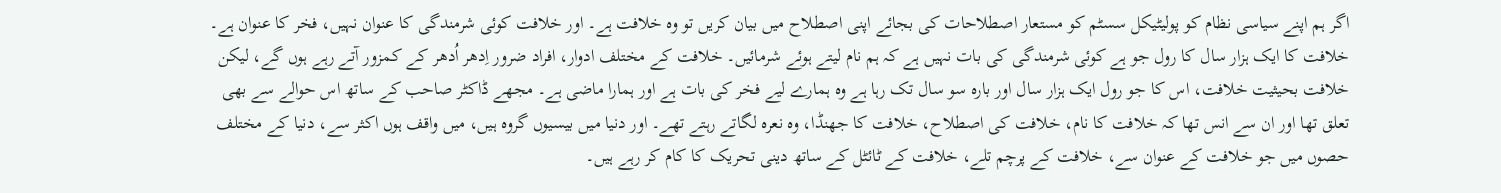اگر ہم اپنے سیاسی نظام کو پولیٹیکل سسٹم کو مستعار اصطلاحات کی بجائے اپنی اصطلاح میں بیان کریں تو وہ خلافت ہے۔ اور خلافت کوئی شرمندگی کا عنوان نہیں، فخر کا عنوان ہے۔ خلافت کا ایک ہزار سال کا رول جو ہے کوئی شرمندگی کی بات نہیں ہے کہ ہم نام لیتے ہوئے شرمائیں۔ خلافت کے مختلف ادوار، افراد ضرور اِدھر اُدھر کے کمزور آتے رہے ہوں گے، لیکن خلافت بحیثیت خلافت، اس کا جو رول ایک ہزار سال اور بارہ سو سال تک رہا ہے وہ ہمارے لیے فخر کی بات ہے اور ہمارا ماضی ہے۔ مجھے ڈاکٹر صاحب کے ساتھ اس حوالے سے بھی تعلق تھا اور ان سے انس تھا کہ خلافت کا نام، خلافت کی اصطلاح، خلافت کا جھنڈا، وہ نعرہ لگاتے رہتے تھے۔ اور دنیا میں بیسیوں گروہ ہیں، میں واقف ہوں اکثر سے، دنیا کے مختلف حصوں میں جو خلافت کے عنوان سے، خلافت کے پرچم تلے، خلافت کے ٹائٹل کے ساتھ دینی تحریک کا کام کر رہے ہیں۔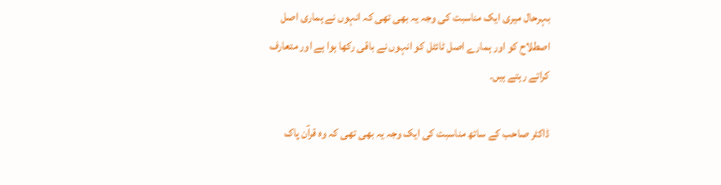بہرحال میری ایک مناسبت کی وجہ یہ بھی تھی کہ انہوں نے ہماری اصل اصطلاح کو اور ہمارے اصل ٹائٹل کو انہوں نے باقی رکھا ہوا ہے اور متعارف کراتے رہتے ہیں۔

ڈاکٹر صاحب کے ساتھ مناسبت کی ایک وجہ یہ بھی تھی کہ وہ قرآن پاک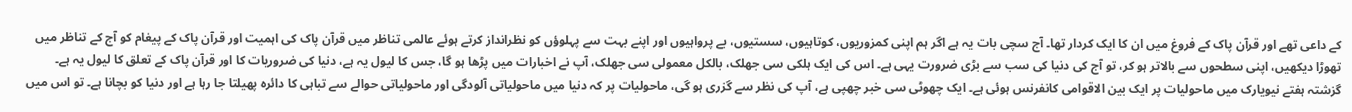کے داعی تھے اور قرآن پاک کے فروغ میں ان کا ایک کردار تھا۔ آج سچی بات یہ ہے اگر ہم اپنی کمزوریوں، کوتاہیوں، سستیوں، بے پرواہیوں اور اپنے بہت سے پہلوؤں کو نظرانداز کرتے ہوئے عالمی تناظر میں قرآن پاک کی اہمیت اور قرآن پاک کے پیغام کو آج کے تناظر میں تھوڑا دیکھیں، اپنی سطحوں سے بالاتر ہو کر، تو آج کی دنیا کی سب سے بڑی ضرورت یہی ہے۔ اس کی ایک ہلکی سی جھلک، بالکل معمولی سی جھلک، آپ نے اخبارات میں پڑھا ہو گا، جس کا لیول یہ ہے، دنیا کی ضروریات کا اور قرآن پاک کے تعلق کا لیول یہ ہے۔ گزشتہ ہفتے نیویارک میں ماحولیات پر ایک بین الاقوامی کانفرنس ہوئی ہے۔ ایک چھوٹی سی خبر چھپی ہے، آپ کی نظر سے گزری ہو گی، ماحولیات پر کہ دنیا میں ماحولیاتی آلودگی اور ماحولیاتی حوالے سے تباہی کا دائرہ پھیلتا جا رہا ہے اور دنیا کو بچانا ہے۔ تو اس میں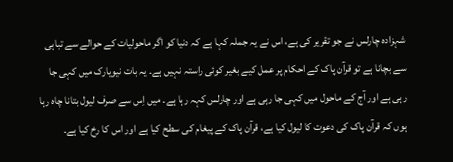شہزادہ چارلس نے جو تقریر کی ہے، اس نے یہ جملہ کہا ہے کہ دنیا کو اگر ماحولیات کے حوالے سے تباہی سے بچانا ہے تو قرآن پاک کے احکام پر عمل کیے بغیر کوئی راستہ نہیں ہے۔ یہ بات نیویارک میں کہی جا رہی ہے اور آج کے ماحول میں کہی جا رہی ہے اور چارلس کہہ رہا ہے۔ میں اِس سے صرف لیول بتانا چاہ رہا ہوں کہ قرآن پاک کی دعوت کا لیول کیا ہے، قرآن پاک کے پیغام کی سطح کیا ہے اور اس کا رخ کیا ہے۔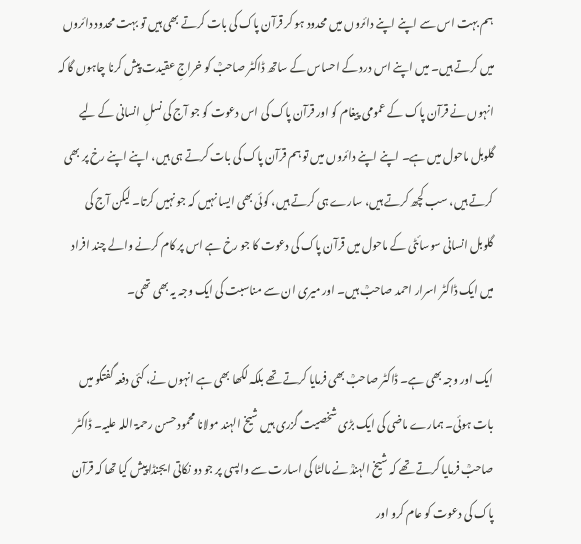ہم بہت اس سے اپنے اپنے دائروں میں محدود ہو کر قرآن پاک کی بات کرتے بھی ہیں تو بہت محدود دائروں میں کرتے ہیں۔ میں اپنے اس درد کے احساس کے ساتھ ڈاکٹر صاحبؒ کو خراجِ عقیدت پیش کرنا چاہوں گا کہ انہوں نے قرآن پاک کے عمومی پیغام کو اور قرآن پاک کی اس دعوت کو جو آج کی نسلِ انسانی کے لیے گلوبل ماحول میں ہے۔ اپنے اپنے دائروں میں تو ہم قرآن پاک کی بات کرتے ہی ہیں، اپنے اپنے رخ پر بھی کرتے ہیں، سب کچھ کرتے ہیں، سارے ہی کرتے ہیں، کوئی بھی ایسا نہیں کہ جو نہیں کرتا۔ لیکن آج کی گلوبل انسانی سوسائٹی کے ماحول میں قرآن پاک کی دعوت کا جو رخ ہے اس پر کام کرنے والے چند افراد میں ایک ڈاکٹر اسرار احمد صاحبؒ ہیں۔ اور میری ان سے مناسبت کی ایک وجہ یہ بھی تھی۔

ایک اور وجہ بھی ہے۔ ڈاکٹر صاحبؒ بھی فرمایا کرتے تھے بلکہ لکھا بھی ہے انہوں نے، کئی دفعہ گفتگو میں بات ہوئی۔ ہمارے ماضی کی ایک بڑی شخصیت گزری ہیں شیخ الہند مولانا محمود حسن رحمۃ اللہ علیہ۔ ڈاکٹر صاحبؒ فرمایا کرتے تھے کہ شیخ الہندؒ نے مالٹا کی اسارت سے واپسی پر جو دو نکاتی ایجنڈا پیش کیا تھا کہ قرآن پاک کی دعوت کو عام کرو اور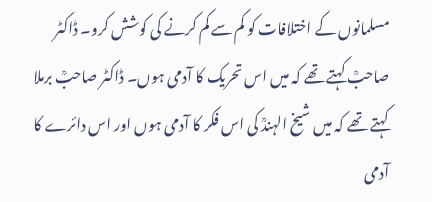مسلمانوں کے اختلافات کو کم سے کم کرنے کی کوشش کرو۔ ڈاکٹر صاحبؒ کہتے تھے کہ میں اس تحریک کا آدمی ہوں۔ ڈاکٹر صاحبؒ برملا کہتے تھے کہ میں شیخ الہندؒ کی اس فکر کا آدمی ہوں اور اس دائرے کا آدمی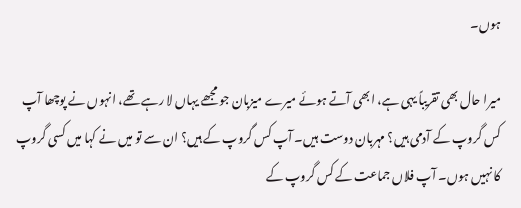ہوں۔

میرا حال بھی تقریباً‌ یہی ہے، ابھی آتے ہوئے میرے میزبان جو مجھے یہاں لا رہے تھے، انہوں نے پوچھا آپ کس گروپ کے آدمی ہیں؟ مہربان دوست ہیں۔ آپ کس گروپ کے ہیں؟ ان سے تو میں نے کہا میں کسی گروپ کا نہیں ہوں۔ آپ فلاں جماعت کے کس گروپ کے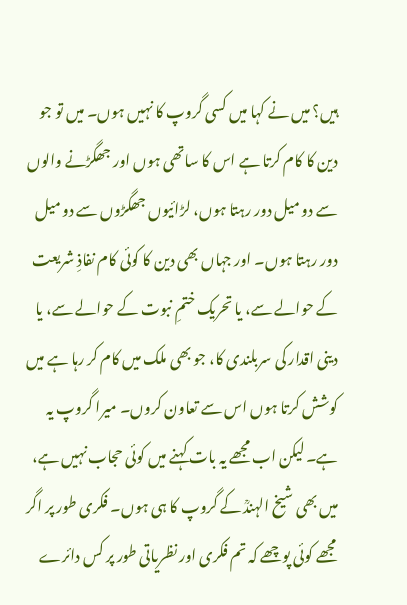ہیں؟ میں نے کہا میں کسی گروپ کا نہیں ہوں۔ میں تو جو دین کا کام کرتا ہے اس کا ساتھی ہوں اور جھگڑنے والوں سے دو میل دور رہتا ہوں، لڑائیوں جھگڑوں سے دو میل دور رہتا ہوں۔ اور جہاں بھی دین کا کوئی کام نفاذِ شریعت کے حوالے سے، یا تحریک ختمِ نبوت کے حوالے سے، یا دینی اقدار کی سربلندی کا، جو بھی ملک میں کام کر رہا ہے میں کوشش کرتا ہوں اس سے تعاون کروں۔ میرا گروپ یہ ہے۔ لیکن اب مجھے یہ بات کہنے میں کوئی حجاب نہیں ہے، میں بھی شیخ الہندؒ کے گروپ کا ہی ہوں۔ فکری طور پر اگر مجھے کوئی پوچھے کہ تم فکری اور نظریاتی طور پر کس دائرے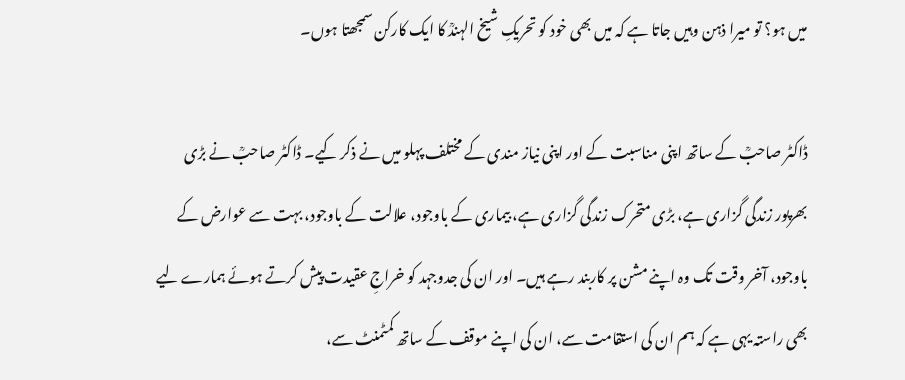میں ہو؟ تو میرا ذہن وہیں جاتا ہے کہ میں بھی خود کو تحریکِ شیخ الہندؒ کا ایک کارکن سمجھتا ہوں۔

ڈاکٹر صاحبؒ کے ساتھ اپنی مناسبت کے اور اپنی نیاز مندی کے مختلف پہلو میں نے ذکر کیے۔ ڈاکٹر صاحبؒ نے بڑی بھرپور زندگی گزاری ہے، بڑی متحرک زندگی گزاری ہے، بیماری کے باوجود، علالت کے باوجود، بہت سے عوارض کے باوجود، آخر وقت تک وہ اپنے مشن پر کاربند رہے ہیں۔ اور ان کی جدوجہد کو خراجِ عقیدت پیش کرتے ہوئے ہمارے لیے بھی راستہ یہی ہے کہ ہم ان کی استقامت سے، ان کی اپنے موقف کے ساتھ کمٹمنٹ سے،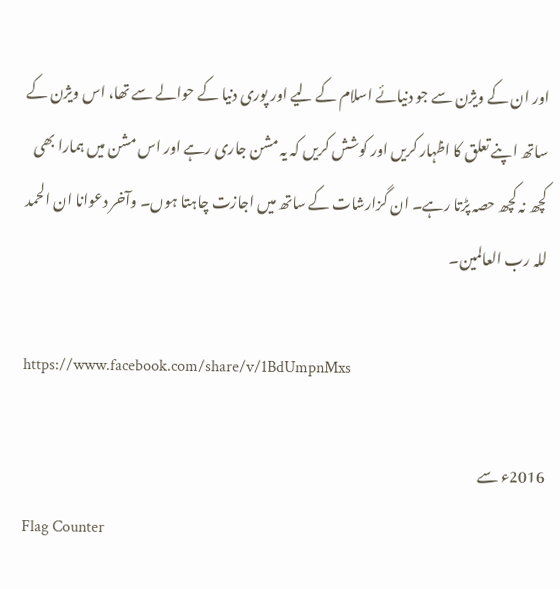اور ان کے ویژن سے جو دنیائے اسلام کے لیے اور پوری دنیا کے حوالے سے تھا، اس ویژن کے ساتھ اپنے تعلق کا اظہار کریں اور کوشش کریں کہ یہ مشن جاری رہے اور اس مشن میں ہمارا بھی کچھ نہ کچھ حصہ پڑتا رہے۔ ان گزارشات کے ساتھ میں اجازت چاہتا ہوں۔ وآخر دعوانا ان الحمد للہ رب العالمین۔

https://www.facebook.com/share/v/1BdUmpnMxs

2016ء سے
Flag Counter